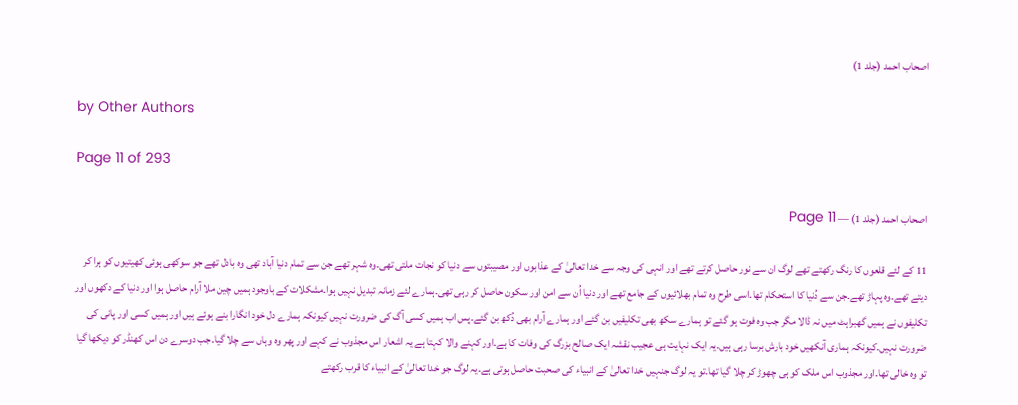اصحاب احمد (جلد 1)

by Other Authors

Page 11 of 293

اصحاب احمد (جلد 1) — Page 11

11 کے لئے قلعوں کا رنگ رکھتے تھے لوگ ان سے نور حاصل کرتے تھے اور انہی کی وجہ سے خدا تعالیٰ کے عذابوں اور مصیبتوں سے دنیا کو نجات ملتی تھی۔وہ شہر تھے جن سے تمام دنیا آباد تھی وہ بادل تھے جو سوکھی ہوئی کھیتیوں کو ہرا کر دیتے تھے۔وہ پہاڑ تھے۔جن سے دُنیا کا استحکام تھا۔اسی طرح وہ تمام بھلائیوں کے جامع تھے اور دنیا اُن سے امن اور سکون حاصل کر رہی تھی۔ہمارے لئے زمانہ تبدیل نہیں ہوا۔مشکلات کے باوجود ہمیں چین ملا آرام حاصل ہوا اور دنیا کے دکھوں اور تکلیفوں نے ہمیں گھبراہٹ میں نہ ڈالا مگر جب وہ فوت ہو گئے تو ہمارے سکھ بھی تکلیفیں بن گئے اور ہمارے آرام بھی دُکھ بن گئے۔پس اب ہمیں کسی آگ کی ضرورت نہیں کیونکہ ہمارے دل خود انگارا بنے ہوئے ہیں اور ہمیں کسی اور پانی کی ضرورت نہیں۔کیونکہ ہماری آنکھیں خود بارش برسا رہی ہیں۔یہ ایک نہایت ہی عجیب نقشہ ایک صالح بزرگ کی وفات کا ہے۔اور کہنے والا کہتا ہے یہ اشعار اس مجذوب نے کہے اور پھر وہ وہاں سے چلا گیا۔جب دوسرے دن اس کھنڈر کو دیکھا گیا تو وہ خالی تھا۔اور مجذوب اس ملک کو ہی چھوڑ کر چلا گیا تھا۔تو یہ لوگ جنہیں خدا تعالیٰ کے انبیاء کی صحبت حاصل ہوتی ہے۔یہ لوگ جو خدا تعالیٰ کے انبیاء کا قرب رکھتے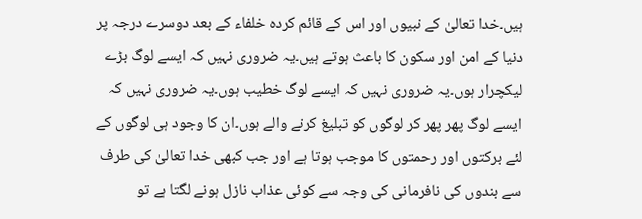ہیں۔خدا تعالیٰ کے نبیوں اور اس کے قائم کردہ خلفاء کے بعد دوسرے درجہ پر دنیا کے امن اور سکون کا باعث ہوتے ہیں۔یہ ضروری نہیں کہ ایسے لوگ بڑے لیکچرار ہوں۔یہ ضروری نہیں کہ ایسے لوگ خطیب ہوں۔یہ ضروری نہیں کہ ایسے لوگ پھر پھر کر لوگوں کو تبلیغ کرنے والے ہوں۔ان کا وجود ہی لوگوں کے لئے برکتوں اور رحمتوں کا موجب ہوتا ہے اور جب کبھی خدا تعالیٰ کی طرف سے بندوں کی نافرمانی کی وجہ سے کوئی عذاب نازل ہونے لگتا ہے تو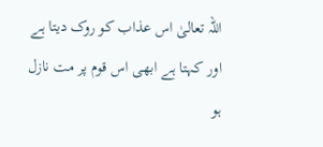اللہ تعالیٰ اس عذاب کو روک دیتا ہے اور کہتا ہے ابھی اس قوم پر مت نازل ہو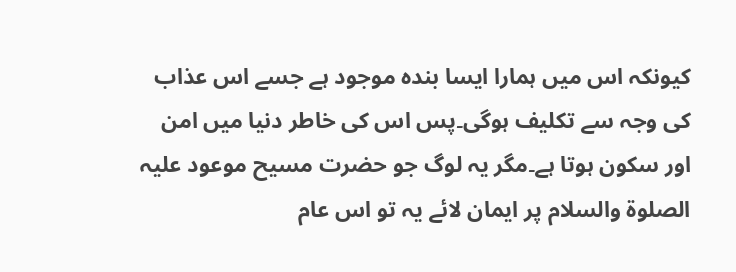کیونکہ اس میں ہمارا ایسا بندہ موجود ہے جسے اس عذاب کی وجہ سے تکلیف ہوگی۔پس اس کی خاطر دنیا میں امن اور سکون ہوتا ہے۔مگر یہ لوگ جو حضرت مسیح موعود علیہ الصلوۃ والسلام پر ایمان لائے یہ تو اس عام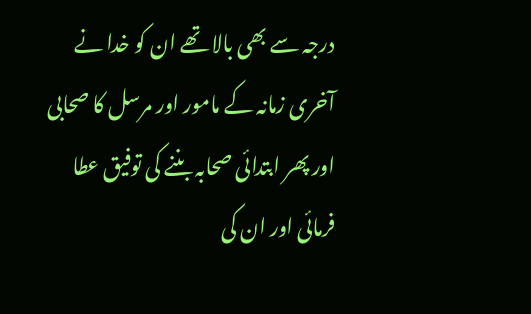درجہ سے بھی بالا تھے ان کو خدا نے آخری زمانہ کے مامور اور مرسل کا صحابی اور پھر ابتدائی صحابہ بننے کی توفیق عطا فرمائی اور ان کی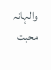والہانہ محبت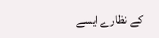کے نظارے ایسے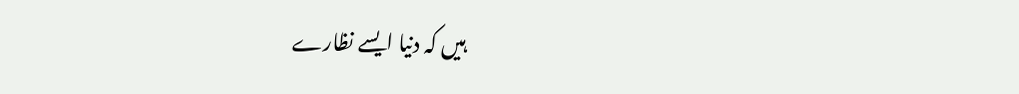ہیں کہ دنیا ایسے نظارے